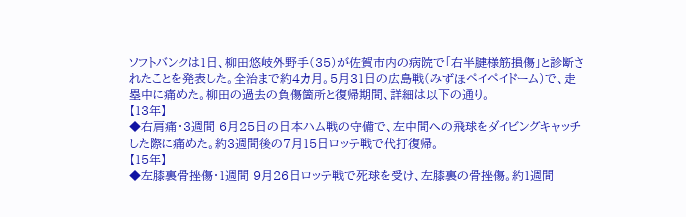ソフトバンクは1日、柳田悠岐外野手(35)が佐賀市内の病院で「右半腱様筋損傷」と診断されたことを発表した。全治まで約4カ月。5月31日の広島戦(みずほペイペイドーム)で、走塁中に痛めた。柳田の過去の負傷箇所と復帰期間、詳細は以下の通り。
【13年】
◆右肩痛・3週間 6月25日の日本ハム戦の守備で、左中間への飛球をダイビングキャッチした際に痛めた。約3週間後の7月15日ロッテ戦で代打復帰。
【15年】
◆左膝裏骨挫傷・1週間 9月26日ロッテ戦で死球を受け、左膝裏の骨挫傷。約1週間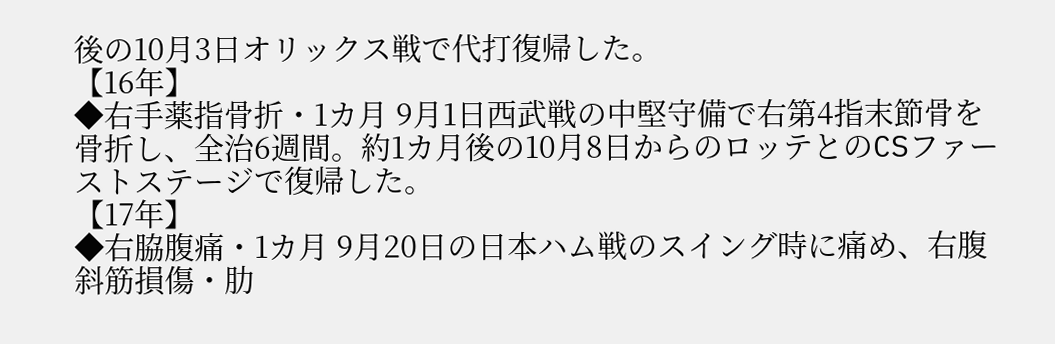後の10月3日オリックス戦で代打復帰した。
【16年】
◆右手薬指骨折・1カ月 9月1日西武戦の中堅守備で右第4指末節骨を骨折し、全治6週間。約1カ月後の10月8日からのロッテとのCSファーストステージで復帰した。
【17年】
◆右脇腹痛・1カ月 9月20日の日本ハム戦のスイング時に痛め、右腹斜筋損傷・肋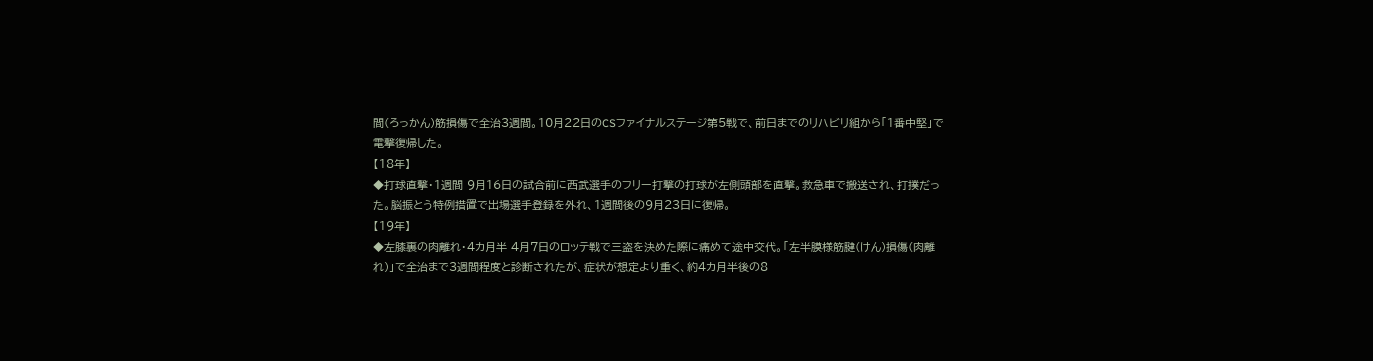間(ろっかん)筋損傷で全治3週間。10月22日のCSファイナルステージ第5戦で、前日までのリハビリ組から「1番中堅」で電撃復帰した。
【18年】
◆打球直撃・1週間 9月16日の試合前に西武選手のフリー打撃の打球が左側頭部を直撃。救急車で搬送され、打撲だった。脳振とう特例措置で出場選手登録を外れ、1週間後の9月23日に復帰。
【19年】
◆左膝裏の肉離れ・4カ月半 4月7日のロッテ戦で三盗を決めた際に痛めて途中交代。「左半膜様筋腱(けん)損傷(肉離れ)」で全治まで3週間程度と診断されたが、症状が想定より重く、約4カ月半後の8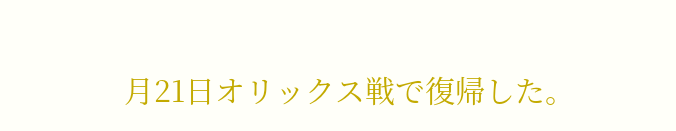月21日オリックス戦で復帰した。